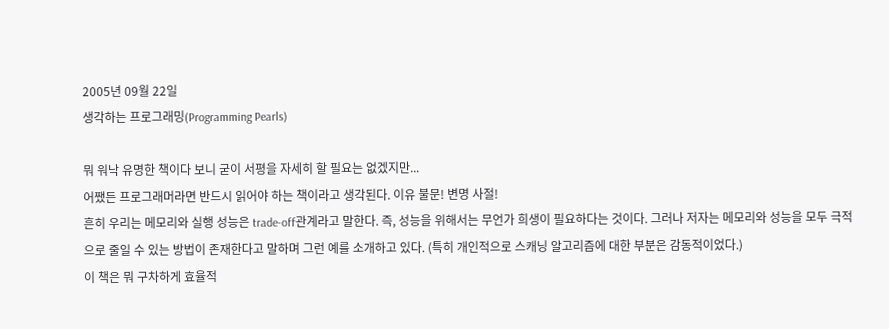2005년 09월 22일
생각하는 프로그래밍(Programming Pearls)

뭐 워낙 유명한 책이다 보니 굳이 서평을 자세히 할 필요는 없겠지만...
어쨌든 프로그래머라면 반드시 읽어야 하는 책이라고 생각된다. 이유 불문! 변명 사절!
흔히 우리는 메모리와 실행 성능은 trade-off관계라고 말한다. 즉, 성능을 위해서는 무언가 희생이 필요하다는 것이다. 그러나 저자는 메모리와 성능을 모두 극적으로 줄일 수 있는 방법이 존재한다고 말하며 그런 예를 소개하고 있다. (특히 개인적으로 스캐닝 알고리즘에 대한 부분은 감동적이었다.)
이 책은 뭐 구차하게 효율적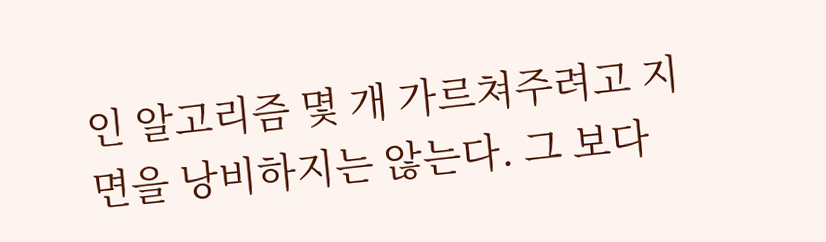인 알고리즘 몇 개 가르쳐주려고 지면을 낭비하지는 않는다. 그 보다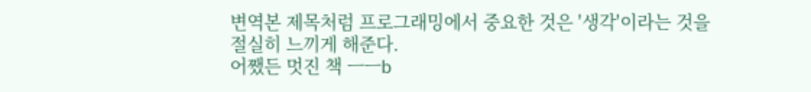변역본 제목처럼 프로그래밍에서 중요한 것은 '생각'이라는 것을 절실히 느끼게 해준다.
어쨌든 멋진 책 ㅡㅡb